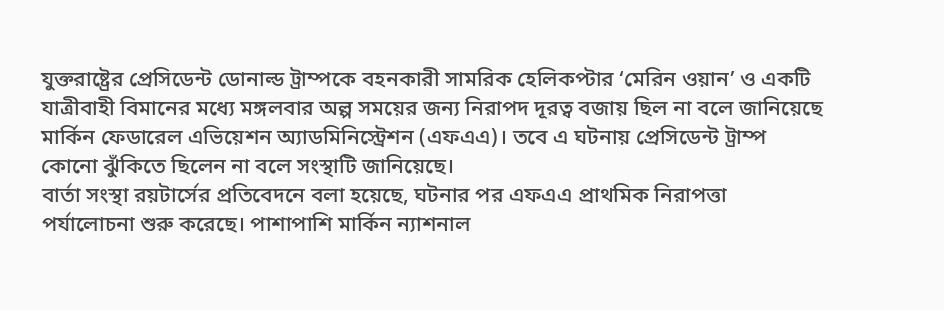যুক্তরাষ্ট্রের প্রেসিডেন্ট ডোনাল্ড ট্রাম্পকে বহনকারী সামরিক হেলিকপ্টার ‘মেরিন ওয়ান’ ও একটি যাত্রীবাহী বিমানের মধ্যে মঙ্গলবার অল্প সময়ের জন্য নিরাপদ দূরত্ব বজায় ছিল না বলে জানিয়েছে মার্কিন ফেডারেল এভিয়েশন অ্যাডমিনিস্ট্রেশন (এফএএ)। তবে এ ঘটনায় প্রেসিডেন্ট ট্রাম্প কোনো ঝুঁকিতে ছিলেন না বলে সংস্থাটি জানিয়েছে।
বার্তা সংস্থা রয়টার্সের প্রতিবেদনে বলা হয়েছে, ঘটনার পর এফএএ প্রাথমিক নিরাপত্তা পর্যালোচনা শুরু করেছে। পাশাপাশি মার্কিন ন্যাশনাল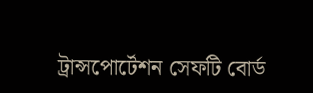ট্রান্সপোর্টেশন সেফটি বোর্ড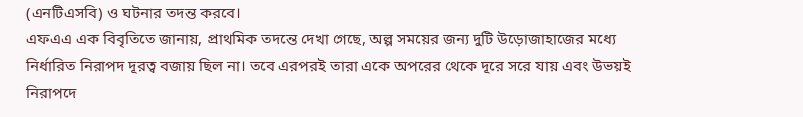(এনটিএসবি) ও ঘটনার তদন্ত করবে।
এফএএ এক বিবৃতিতে জানায়, প্রাথমিক তদন্তে দেখা গেছে, অল্প সময়ের জন্য দুটি উড়োজাহাজের মধ্যে নির্ধারিত নিরাপদ দূরত্ব বজায় ছিল না। তবে এরপরই তারা একে অপরের থেকে দূরে সরে যায় এবং উভয়ই নিরাপদে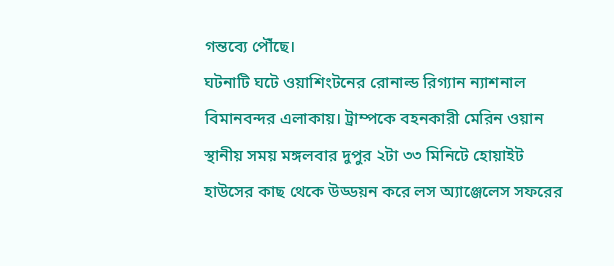গন্তব্যে পৌঁছে।
ঘটনাটি ঘটে ওয়াশিংটনের রোনাল্ড রিগ্যান ন্যাশনাল বিমানবন্দর এলাকায়। ট্রাম্পকে বহনকারী মেরিন ওয়ান স্থানীয় সময় মঙ্গলবার দুপুর ২টা ৩৩ মিনিটে হোয়াইট হাউসের কাছ থেকে উড্ডয়ন করে লস অ্যাঞ্জেলেস সফরের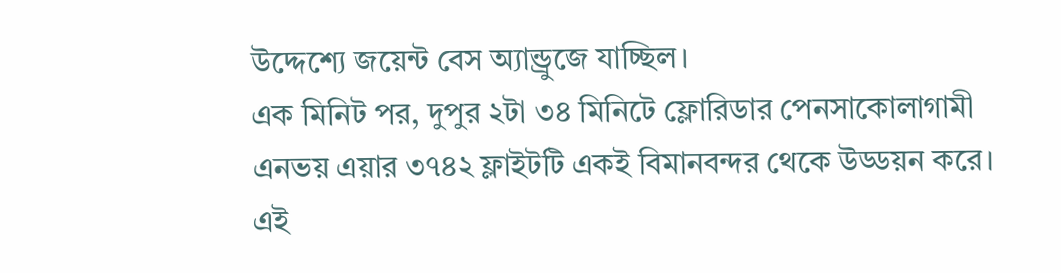উদ্দেশ্যে জয়েন্ট বেস অ্যান্ড্রুজে যাচ্ছিল।
এক মিনিট পর, দুপুর ২টা ৩৪ মিনিটে ফ্লোরিডার পেনসাকোলাগামী এনভয় এয়ার ৩৭৪২ ফ্লাইটটি একই বিমানবন্দর থেকে উড্ডয়ন করে। এই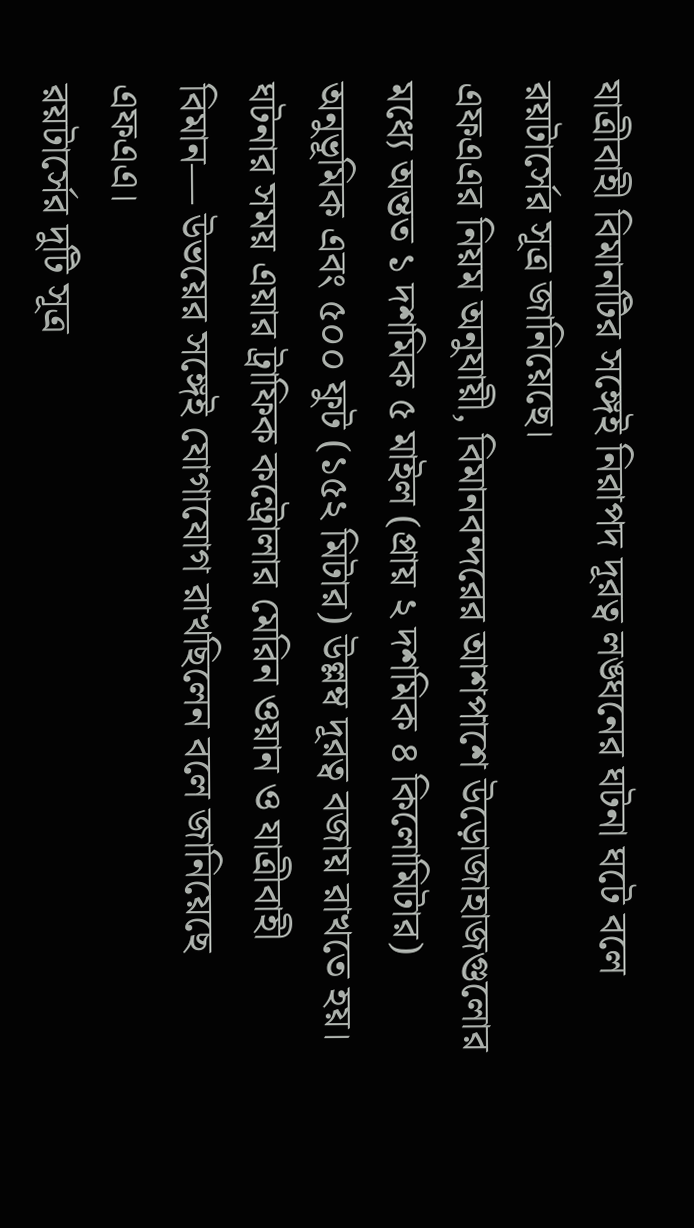যাত্রীবাহী বিমানটির সঙ্গেই নিরাপদ দূরত্ব লঙ্ঘনের ঘটনা ঘটে বলে রয়টার্সের সূত্র জানিয়েছে।
এফএএর নিয়ম অনুযায়ী, বিমানবন্দরের আশপাশে উড়োজাহাজগুলোর মধ্যে অন্তত ১ দশমিক ৫ মাইল (প্রায় ২ দশমিক ৪ কিলোমিটার) অনুভূমিক এবং ৫০০ ফুট (১৫২ মিটার) উল্লম্ব দূরত্ব বজায় রাখতে হয়।
ঘটনার সময় এয়ার ট্রাফিক কন্ট্রোলার মেরিন ওয়ান ও যাত্রীবাহী বিমান— উভয়ের সঙ্গেই যোগাযোগ রাখছিলেন বলে জানিয়েছে এফএএ।
রয়টার্সের দুটি সূত্র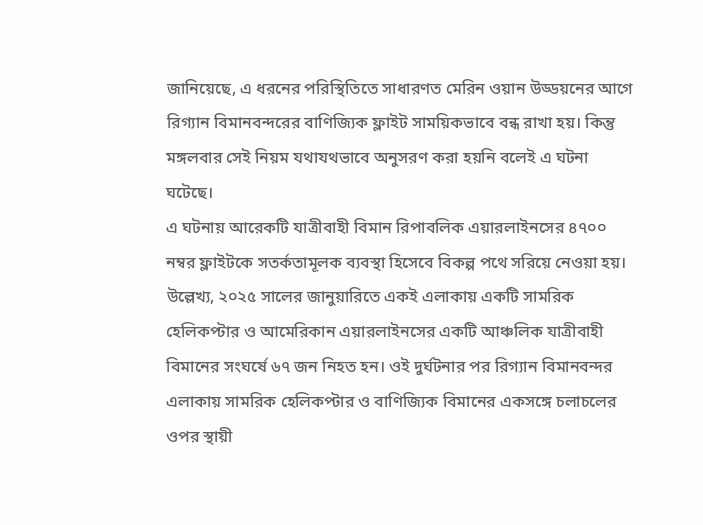জানিয়েছে, এ ধরনের পরিস্থিতিতে সাধারণত মেরিন ওয়ান উড্ডয়নের আগে রিগ্যান বিমানবন্দরের বাণিজ্যিক ফ্লাইট সাময়িকভাবে বন্ধ রাখা হয়। কিন্তু মঙ্গলবার সেই নিয়ম যথাযথভাবে অনুসরণ করা হয়নি বলেই এ ঘটনা ঘটেছে।
এ ঘটনায় আরেকটি যাত্রীবাহী বিমান রিপাবলিক এয়ারলাইনসের ৪৭০০ নম্বর ফ্লাইটকে সতর্কতামূলক ব্যবস্থা হিসেবে বিকল্প পথে সরিয়ে নেওয়া হয়।
উল্লেখ্য, ২০২৫ সালের জানুয়ারিতে একই এলাকায় একটি সামরিক হেলিকপ্টার ও আমেরিকান এয়ারলাইনসের একটি আঞ্চলিক যাত্রীবাহী বিমানের সংঘর্ষে ৬৭ জন নিহত হন। ওই দুর্ঘটনার পর রিগ্যান বিমানবন্দর এলাকায় সামরিক হেলিকপ্টার ও বাণিজ্যিক বিমানের একসঙ্গে চলাচলের ওপর স্থায়ী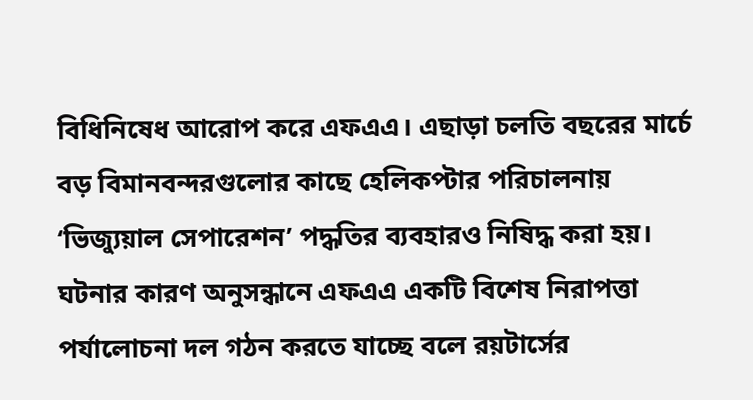বিধিনিষেধ আরোপ করে এফএএ। এছাড়া চলতি বছরের মার্চে বড় বিমানবন্দরগুলোর কাছে হেলিকপ্টার পরিচালনায় ‘ভিজ্যুয়াল সেপারেশন’ পদ্ধতির ব্যবহারও নিষিদ্ধ করা হয়।
ঘটনার কারণ অনুসন্ধানে এফএএ একটি বিশেষ নিরাপত্তা পর্যালোচনা দল গঠন করতে যাচ্ছে বলে রয়টার্সের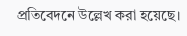প্রতিবেদনে উল্লেখ করা হয়েছে।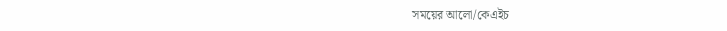সময়ের আলো/কেএইচ